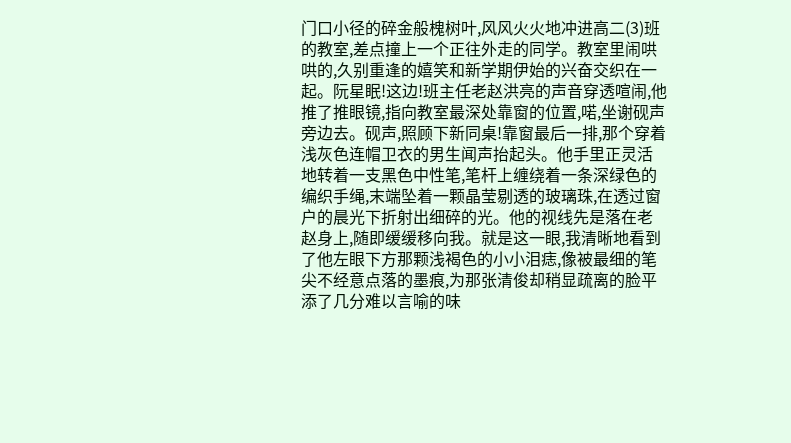门口小径的碎金般槐树叶,风风火火地冲进高二(3)班的教室,差点撞上一个正往外走的同学。教室里闹哄哄的,久别重逢的嬉笑和新学期伊始的兴奋交织在一起。阮星眠!这边!班主任老赵洪亮的声音穿透喧闹,他推了推眼镜,指向教室最深处靠窗的位置,喏,坐谢砚声旁边去。砚声,照顾下新同桌!靠窗最后一排,那个穿着浅灰色连帽卫衣的男生闻声抬起头。他手里正灵活地转着一支黑色中性笔,笔杆上缠绕着一条深绿色的编织手绳,末端坠着一颗晶莹剔透的玻璃珠,在透过窗户的晨光下折射出细碎的光。他的视线先是落在老赵身上,随即缓缓移向我。就是这一眼,我清晰地看到了他左眼下方那颗浅褐色的小小泪痣,像被最细的笔尖不经意点落的墨痕,为那张清俊却稍显疏离的脸平添了几分难以言喻的味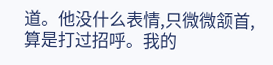道。他没什么表情,只微微颔首,算是打过招呼。我的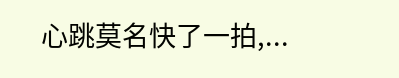心跳莫名快了一拍,...